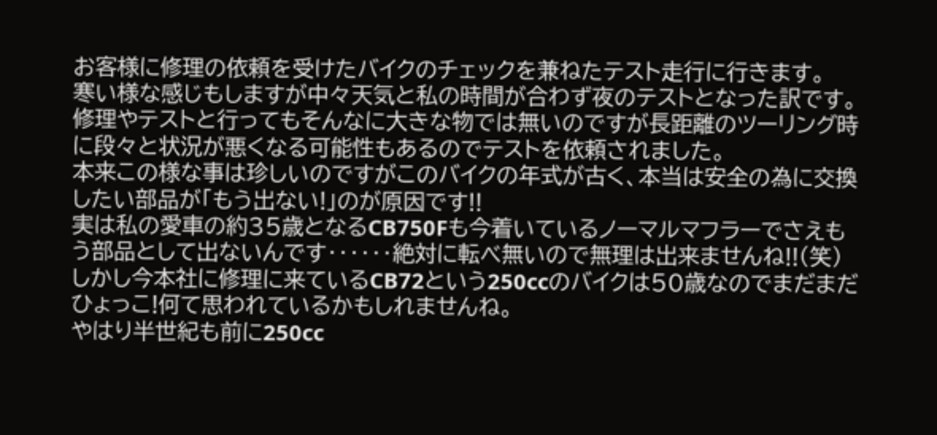お客様に修理の依頼を受けたバイクのチェックを兼ねたテスト走行に行きます。
寒い様な感じもしますが中々天気と私の時間が合わず夜のテストとなった訳です。
修理やテストと行ってもそんなに大きな物では無いのですが長距離のツーリング時に段々と状況が悪くなる可能性もあるのでテストを依頼されました。
本来この様な事は珍しいのですがこのバイクの年式が古く、本当は安全の為に交換したい部品が「もう出ない!」のが原因です!!
実は私の愛車の約35歳となるCB750Fも今着いているノーマルマフラーでさえもう部品として出ないんです‥‥‥絶対に転べ無いので無理は出来ませんね!!(笑)
しかし今本社に修理に来ているCB72という250ccのバイクは50歳なのでまだまだひょっこ!何て思われているかもしれませんね。
やはり半世紀も前に250cc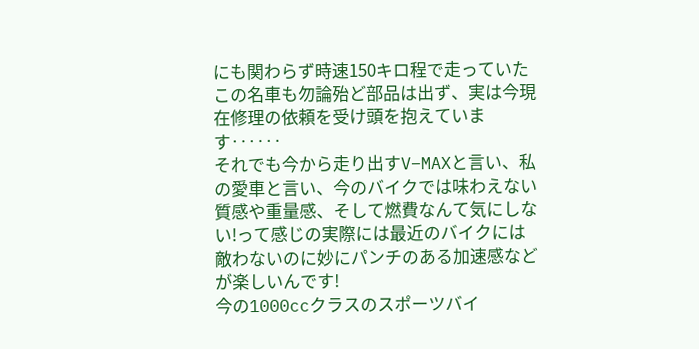にも関わらず時速150キロ程で走っていたこの名車も勿論殆ど部品は出ず、実は今現在修理の依頼を受け頭を抱えています‥‥‥
それでも今から走り出すV−MAXと言い、私の愛車と言い、今のバイクでは味わえない質感や重量感、そして燃費なんて気にしない!って感じの実際には最近のバイクには敵わないのに妙にパンチのある加速感などが楽しいんです!
今の1000ccクラスのスポーツバイ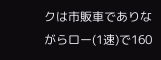クは市販車でありながらロー(1速)で160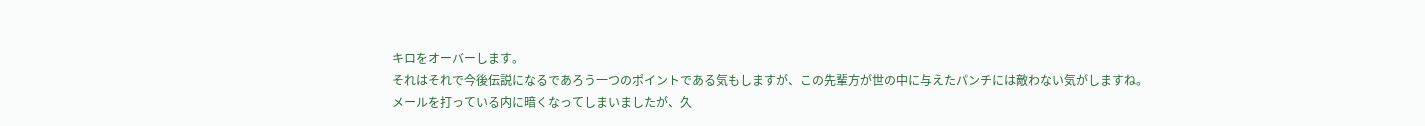キロをオーバーします。
それはそれで今後伝説になるであろう一つのポイントである気もしますが、この先輩方が世の中に与えたパンチには敵わない気がしますね。
メールを打っている内に暗くなってしまいましたが、久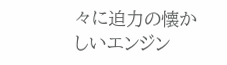々に迫力の懐かしいエンジン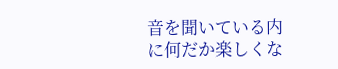音を聞いている内に何だか楽しくな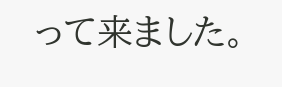って来ました。